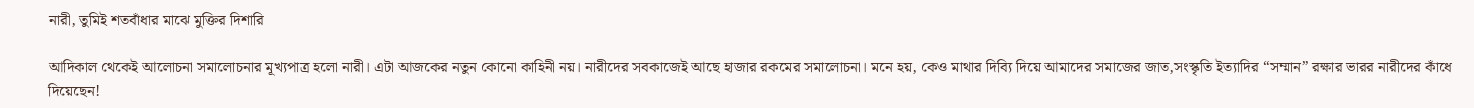নারী, তুমিই শতবাঁধার মাঝে মুক্তির দিশারি

আদিকাল থেকেই আলোচনা সমালোচনার মূখ্যপাত্র হলো নারী। এটা আজকের নতুন কোনো কাহিনী নয়। নারীদের সবকাজেই আছে হাজার রকমের সমালোচনা। মনে হয়, কেও মাথার দিব্যি দিয়ে আমাদের সমাজের জাত,সংস্কৃতি ইত্যাদির “সম্মান” রক্ষার ভারর নারীদের কাঁধে দিয়েছেন!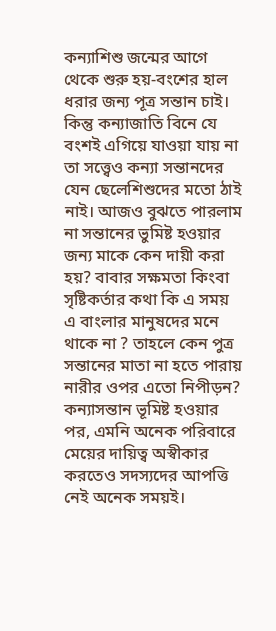কন্যাশিশু জন্মের আগে থেকে শুরু হয়-বংশের হাল ধরার জন্য পূত্র সন্তান চাই। কিন্তু কন্যাজাতি বিনে যে বংশই এগিয়ে যাওয়া যায় না তা সত্ত্বেও কন্যা সন্তানদের যেন ছেলেশিশুদের মতো ঠাই নাই। আজও বুঝতে পারলাম না সন্তানের ভুমিষ্ট হওয়ার জন্য মাকে কেন দায়ী করা হয়? বাবার সক্ষমতা কিংবা সৃষ্টিকর্তার কথা কি এ সময় এ বাংলার মানুষদের মনে থাকে না ? তাহলে কেন পুত্র সন্তানের মাতা না হতে পারায় নারীর ওপর এতো নিপীড়ন? কন্যাসন্তান ভূমিষ্ট হওয়ার পর, এমনি অনেক পরিবারে মেয়ের দায়িত্ব অস্বীকার করতেও সদস্যদের আপত্তি নেই অনেক সময়ই।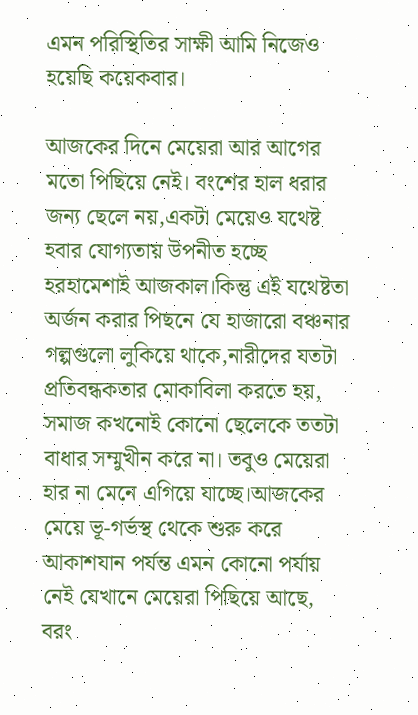এমন পরিস্থিতির সাক্ষী আমি নিজেও হয়েছি কয়েকবার।

আজকের দিনে মেয়েরা আর আগের মতো পিছিয়ে নেই। বংশের হাল ধরার জন্য ছেলে নয়,একটা মেয়েও যথেষ্ট হবার যোগ্যতায় উপনীত হচ্ছে হরহামেশাই আজকাল।কিন্তু এই যথেষ্টতা অর্জন করার পিছনে যে হাজারো বঞ্চনার গল্পগুলো লুকিয়ে থাকে,নারীদের যতটা প্রতিবন্ধকতার মোকাবিলা করতে হয়, সমাজ কখনোই কোনো ছেলেকে ততটা বাধার সম্মুখীন করে না। তবুও মেয়েরা হার না মেনে এগিয়ে যাচ্ছে।আজকের মেয়ে ভূ-গর্ভস্থ থেকে শুরু করে আকাশযান পর্যন্ত এমন কোনো পর্যায় নেই যেখানে মেয়েরা পিছিয়ে আছে, বরং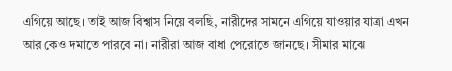এগিয়ে আছে। তাই আজ বিশ্বাস নিয়ে বলছি, নারীদের সামনে এগিয়ে যাওয়ার যাত্রা এখন আর কেও দমাতে পারবে না। নারীরা আজ বাধা পেরোতে জানছে। সীমার মাঝে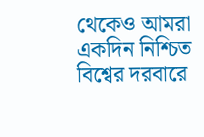থেকেও আমরা একদিন নিশ্চিত বিশ্বের দরবারে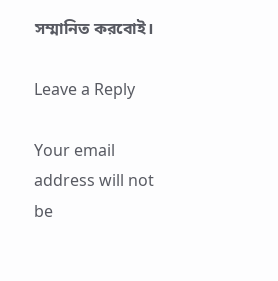সম্মানিত করবোই।

Leave a Reply

Your email address will not be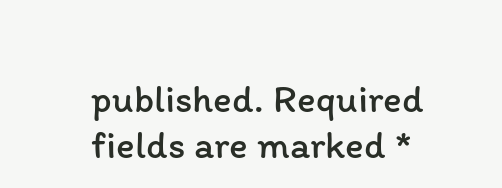published. Required fields are marked *